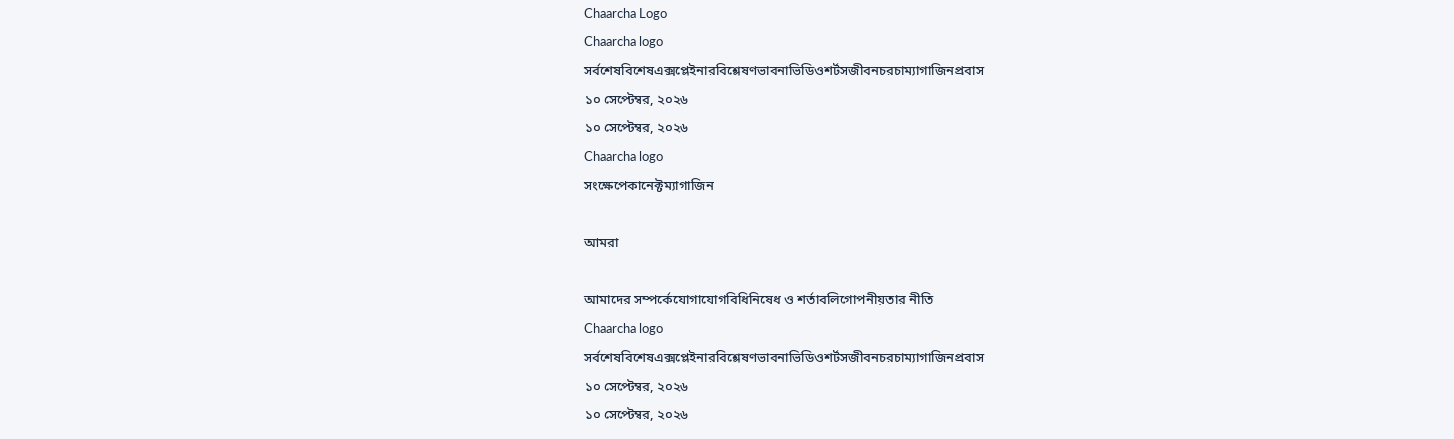Chaarcha Logo
Chaarcha logo
সর্বশেষবিশেষএক্সপ্লেইনারবিশ্লেষণভাবনাভিডিওশর্টসজীবনচরচাম্যাগাজিনপ্রবাস
১০ সেপ্টেম্বর, ২০২৬
১০ সেপ্টেম্বর, ২০২৬
Chaarcha logo
সংক্ষেপেকানেক্টম্যাগাজিন

আমরা

আমাদের সম্পর্কেযোগাযোগবিধিনিষেধ ও শর্তাবলিগোপনীয়তার নীতি
Chaarcha logo
সর্বশেষবিশেষএক্সপ্লেইনারবিশ্লেষণভাবনাভিডিওশর্টসজীবনচরচাম্যাগাজিনপ্রবাস
১০ সেপ্টেম্বর, ২০২৬
১০ সেপ্টেম্বর, ২০২৬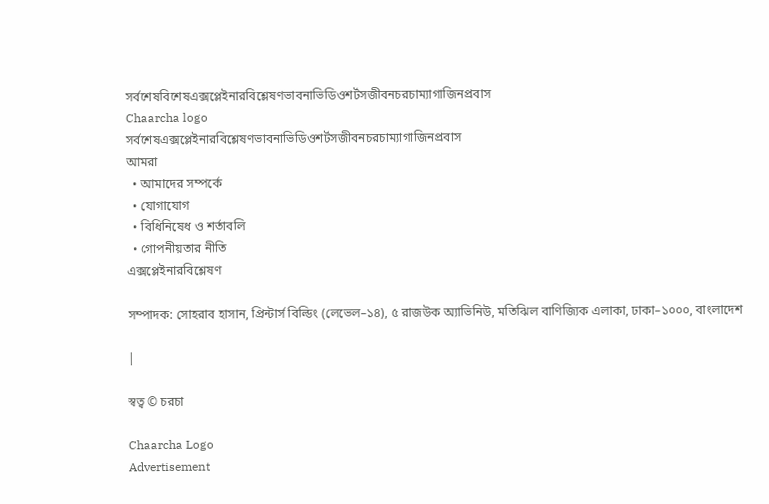সর্বশেষবিশেষএক্সপ্লেইনারবিশ্লেষণভাবনাভিডিওশর্টসজীবনচরচাম্যাগাজিনপ্রবাস
Chaarcha logo
সর্বশেষএক্সপ্লেইনারবিশ্লেষণভাবনাভিডিওশর্টসজীবনচরচাম্যাগাজিনপ্রবাস
আমরা
  • আমাদের সম্পর্কে
  • যোগাযোগ
  • বিধিনিষেধ ও শর্তাবলি
  • গোপনীয়তার নীতি
এক্সপ্লেইনারবিশ্লেষণ

সম্পাদক: সোহরাব হাসান, প্রিন্টার্স বিল্ডিং (লেভেল–১৪), ৫ রাজউক অ্যাভিনিউ, মতিঝিল বাণিজ্যিক এলাকা, ঢাকা–১০০০, বাংলাদেশ

|

স্বত্ব © চরচা

Chaarcha Logo
Advertisement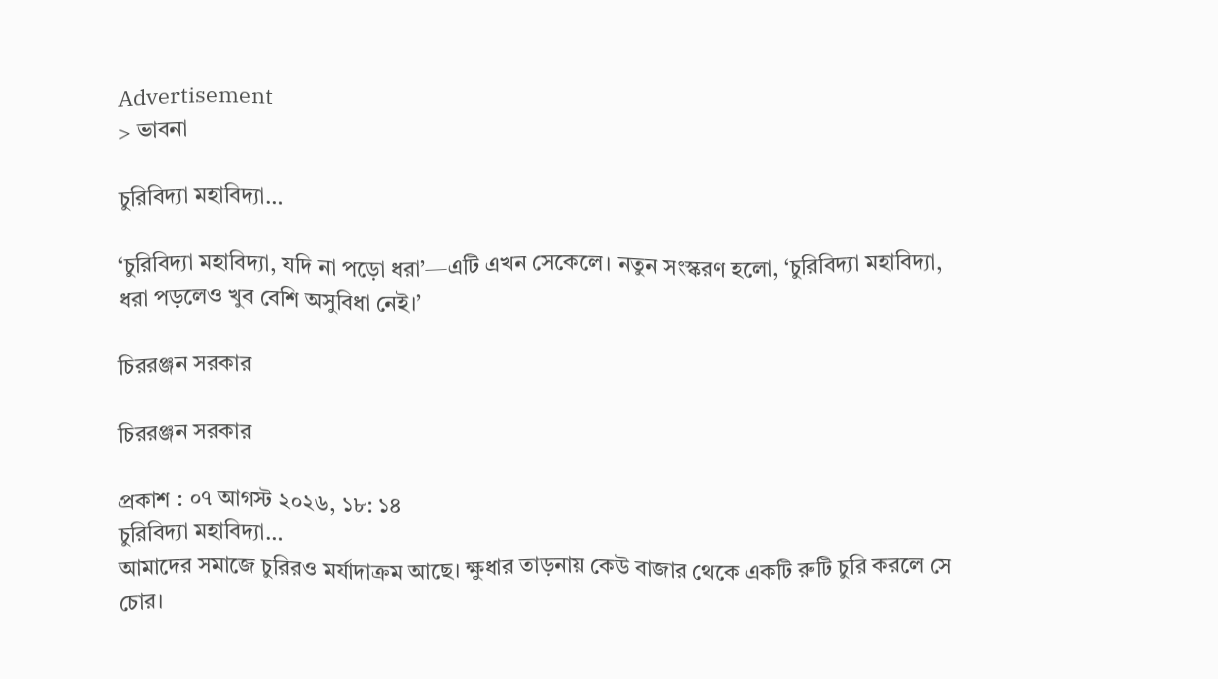Advertisement
> ভাবনা

চুরিবিদ্যা মহাবিদ্যা…

‘চুরিবিদ্যা মহাবিদ্যা, যদি না পড়ো ধরা’—এটি এখন সেকেলে। নতুন সংস্করণ হলো, ‘চুরিবিদ্যা মহাবিদ্যা, ধরা পড়লেও খুব বেশি অসুবিধা নেই।’

চিররঞ্জন সরকার

চিররঞ্জন সরকার

প্রকাশ : ০৭ আগস্ট ২০২৬, ১৮: ১৪
চুরিবিদ্যা মহাবিদ্যা…
আমাদের সমাজে চুরিরও মর্যাদাক্রম আছে। ক্ষুধার তাড়নায় কেউ বাজার থেকে একটি রুটি চুরি করলে সে চোর।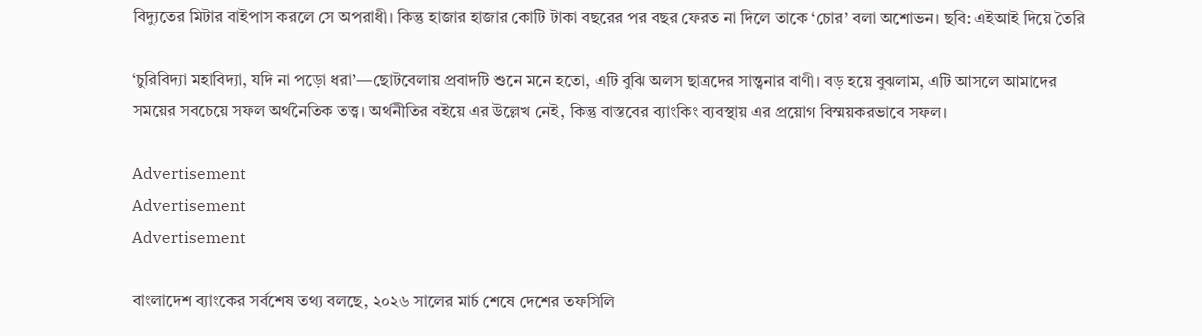বিদ্যুতের মিটার বাইপাস করলে সে অপরাধী। কিন্তু হাজার হাজার কোটি টাকা বছরের পর বছর ফেরত না দিলে তাকে ‘চোর’ বলা অশোভন। ছবি: এইআই দিয়ে তৈরি

‘চুরিবিদ্যা মহাবিদ্যা, যদি না পড়ো ধরা’—ছোটবেলায় প্রবাদটি শুনে মনে হতো, এটি বুঝি অলস ছাত্রদের সান্ত্বনার বাণী। বড় হয়ে বুঝলাম, এটি আসলে আমাদের সময়ের সবচেয়ে সফল অর্থনৈতিক তত্ত্ব। অর্থনীতির বইয়ে এর উল্লেখ নেই, কিন্তু বাস্তবের ব্যাংকিং ব্যবস্থায় এর প্রয়োগ বিস্ময়করভাবে সফল।

Advertisement
Advertisement
Advertisement

বাংলাদেশ ব্যাংকের সর্বশেষ তথ্য বলছে, ২০২৬ সালের মার্চ শেষে দেশের তফসিলি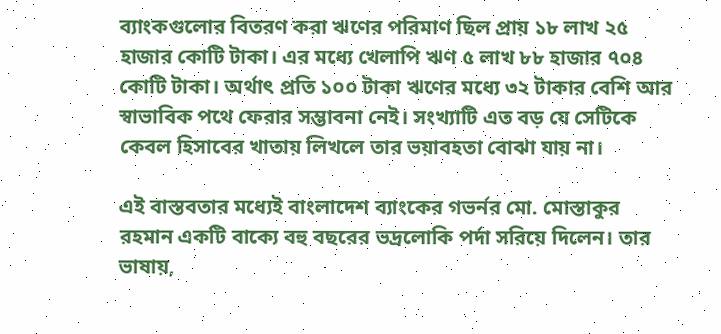ব্যাংকগুলোর বিতরণ করা ঋণের পরিমাণ ছিল প্রায় ১৮ লাখ ২৫ হাজার কোটি টাকা। এর মধ্যে খেলাপি ঋণ ৫ লাখ ৮৮ হাজার ৭০৪ কোটি টাকা। অর্থাৎ প্রতি ১০০ টাকা ঋণের মধ্যে ৩২ টাকার বেশি আর স্বাভাবিক পথে ফেরার সম্ভাবনা নেই। সংখ্যাটি এত বড় যে সেটিকে কেবল হিসাবের খাতায় লিখলে তার ভয়াবহতা বোঝা যায় না।

এই বাস্তবতার মধ্যেই বাংলাদেশ ব্যাংকের গভর্নর মো. মোস্তাকুর রহমান একটি বাক্যে বহু বছরের ভদ্রলোকি পর্দা সরিয়ে দিলেন। তার ভাষায়,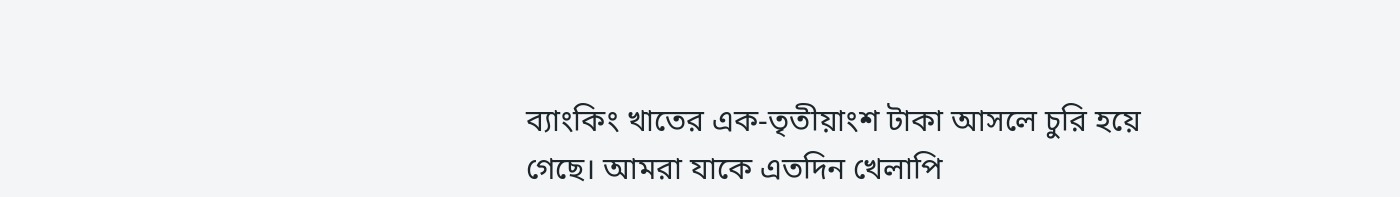ব্যাংকিং খাতের এক-তৃতীয়াংশ টাকা আসলে চুরি হয়ে গেছে। আমরা যাকে এতদিন খেলাপি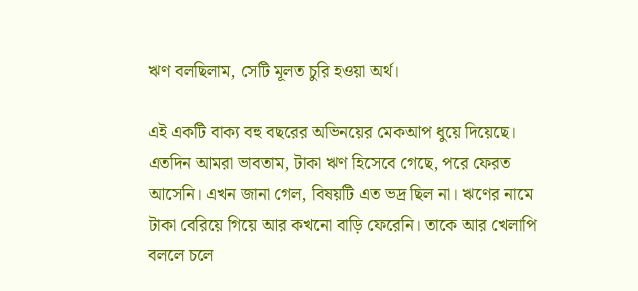ঋণ বলছিলাম, সেটি মূলত চুরি হওয়া অর্থ।

এই একটি বাক্য বহু বছরের অভিনয়ের মেকআপ ধুয়ে দিয়েছে। এতদিন আমরা ভাবতাম, টাকা ঋণ হিসেবে গেছে, পরে ফেরত আসেনি। এখন জানা গেল, বিষয়টি এত ভদ্র ছিল না। ঋণের নামে টাকা বেরিয়ে গিয়ে আর কখনো বাড়ি ফেরেনি। তাকে আর খেলাপি বললে চলে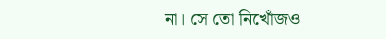না। সে তো নিখোঁজও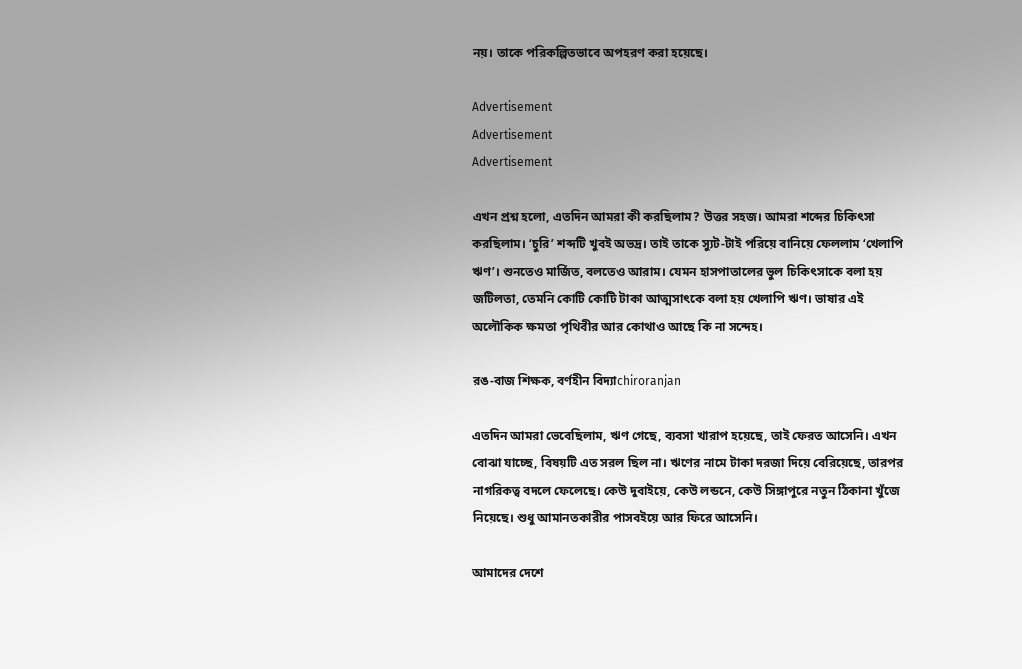নয়। তাকে পরিকল্পিতভাবে অপহরণ করা হয়েছে।

Advertisement
Advertisement
Advertisement

এখন প্রশ্ন হলো, এতদিন আমরা কী করছিলাম? উত্তর সহজ। আমরা শব্দের চিকিৎসা করছিলাম। ‘চুরি’ শব্দটি খুবই অভদ্র। তাই তাকে স্যুট-টাই পরিয়ে বানিয়ে ফেললাম ‘খেলাপি ঋণ’। শুনতেও মার্জিত, বলতেও আরাম। যেমন হাসপাতালের ভুল চিকিৎসাকে বলা হয় জটিলতা, তেমনি কোটি কোটি টাকা আত্মসাৎকে বলা হয় খেলাপি ঋণ। ভাষার এই অলৌকিক ক্ষমতা পৃথিবীর আর কোথাও আছে কি না সন্দেহ।

রঙ-বাজ শিক্ষক, বর্ণহীন বিদ্যাchiroranjan

এতদিন আমরা ভেবেছিলাম, ঋণ গেছে, ব্যবসা খারাপ হয়েছে, তাই ফেরত আসেনি। এখন বোঝা যাচ্ছে, বিষয়টি এত সরল ছিল না। ঋণের নামে টাকা দরজা দিয়ে বেরিয়েছে, তারপর নাগরিকত্ব বদলে ফেলেছে। কেউ দুবাইয়ে, কেউ লন্ডনে, কেউ সিঙ্গাপুরে নতুন ঠিকানা খুঁজে নিয়েছে। শুধু আমানতকারীর পাসবইয়ে আর ফিরে আসেনি।

আমাদের দেশে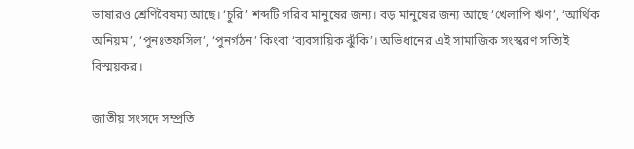ভাষারও শ্রেণিবৈষম্য আছে। ‘চুরি’ শব্দটি গরিব মানুষের জন্য। বড় মানুষের জন্য আছে ‘খেলাপি ঋণ’, ‘আর্থিক অনিয়ম’, ‘পুনঃতফসিল’, ‘পুনর্গঠন’ কিংবা ‘ব্যবসায়িক ঝুঁকি’। অভিধানের এই সামাজিক সংস্করণ সত্যিই বিস্ময়কর।

জাতীয় সংসদে সম্প্রতি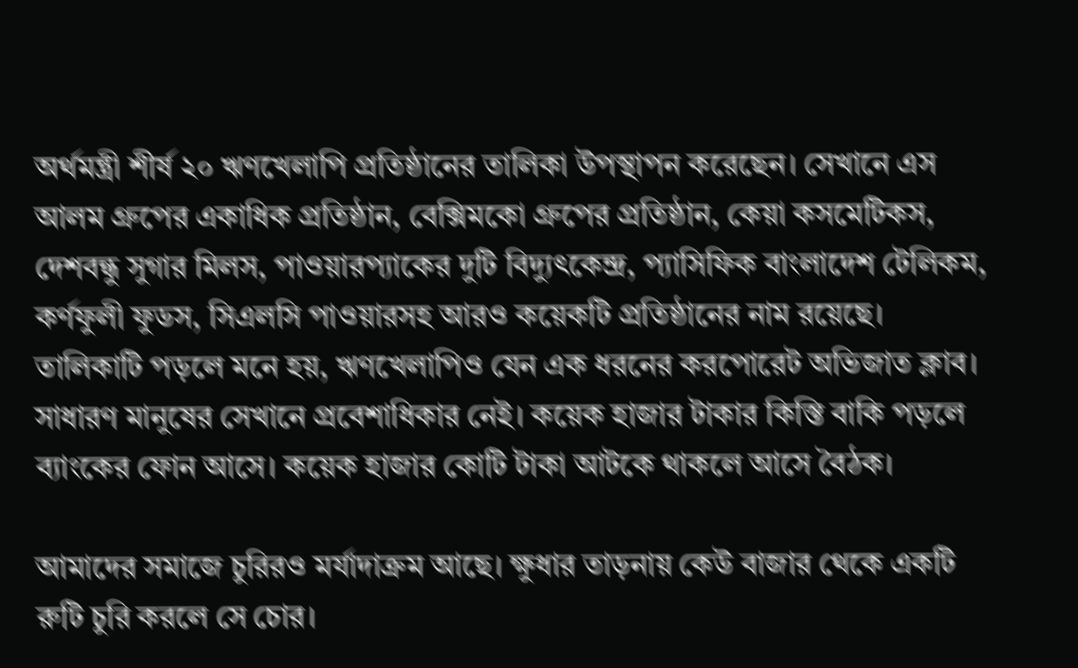অর্থমন্ত্রী শীর্ষ ২০ ঋণখেলাপি প্রতিষ্ঠানের তালিকা উপস্থাপন করেছেন। সেখানে এস আলম গ্রুপের একাধিক প্রতিষ্ঠান, বেক্সিমকো গ্রুপের প্রতিষ্ঠান, কেয়া কসমেটিকস, দেশবন্ধু সুগার মিলস, পাওয়ারপ্যাকের দুটি বিদ্যুৎকেন্দ্র, প্যাসিফিক বাংলাদেশ টেলিকম, কর্ণফুলী ফুডস, সিএলসি পাওয়ারসহ আরও কয়েকটি প্রতিষ্ঠানের নাম রয়েছে। তালিকাটি পড়লে মনে হয়, ঋণখেলাপিও যেন এক ধরনের করপোরেট অভিজাত ক্লাব। সাধারণ মানুষের সেখানে প্রবেশাধিকার নেই। কয়েক হাজার টাকার কিস্তি বাকি পড়লে ব্যাংকের ফোন আসে। কয়েক হাজার কোটি টাকা আটকে থাকলে আসে বৈঠক।

আমাদের সমাজে চুরিরও মর্যাদাক্রম আছে। ক্ষুধার তাড়নায় কেউ বাজার থেকে একটি রুটি চুরি করলে সে চোর।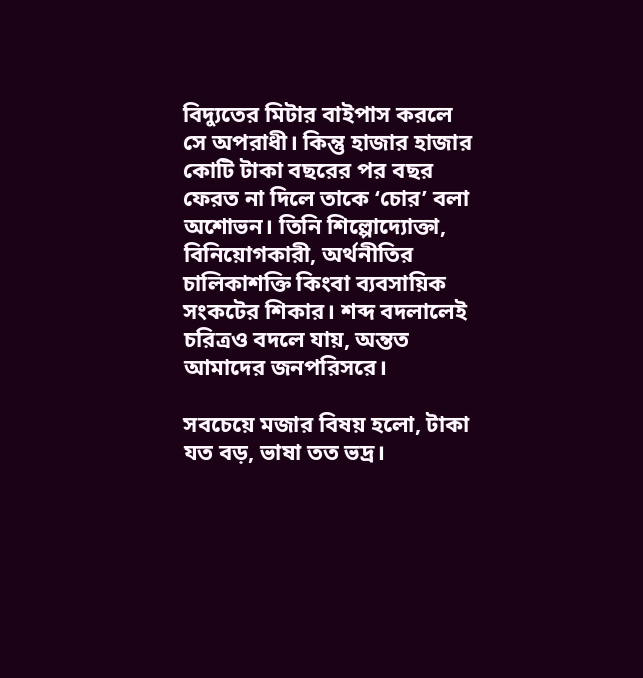বিদ্যুতের মিটার বাইপাস করলে সে অপরাধী। কিন্তু হাজার হাজার কোটি টাকা বছরের পর বছর ফেরত না দিলে তাকে ‘চোর’ বলা অশোভন। তিনি শিল্পোদ্যোক্তা, বিনিয়োগকারী, অর্থনীতির চালিকাশক্তি কিংবা ব্যবসায়িক সংকটের শিকার। শব্দ বদলালেই চরিত্রও বদলে যায়, অন্তত আমাদের জনপরিসরে।

সবচেয়ে মজার বিষয় হলো, টাকা যত বড়, ভাষা তত ভদ্র।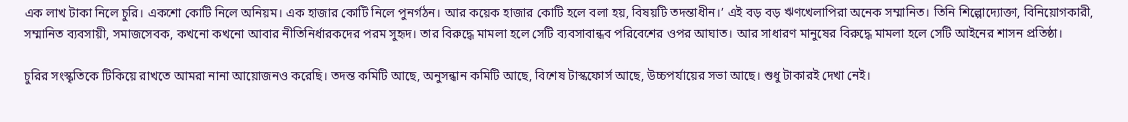এক লাখ টাকা নিলে চুরি। একশো কোটি নিলে অনিয়ম। এক হাজার কোটি নিলে পুনর্গঠন। আর কয়েক হাজার কোটি হলে বলা হয়, বিষয়টি তদন্তাধীন।’ এই বড় বড় ঋণখেলাপিরা অনেক সম্মানিত। তিনি শিল্পোদ্যোক্তা, বিনিয়োগকারী, সম্মানিত ব্যবসায়ী, সমাজসেবক, কখনো কখনো আবার নীতিনির্ধারকদের পরম সুহৃদ। তার বিরুদ্ধে মামলা হলে সেটি ব্যবসাবান্ধব পরিবেশের ওপর আঘাত। আর সাধারণ মানুষের বিরুদ্ধে মামলা হলে সেটি আইনের শাসন প্রতিষ্ঠা।

চুরির সংস্কৃতিকে টিকিয়ে রাখতে আমরা নানা আয়োজনও করেছি। তদন্ত কমিটি আছে, অনুসন্ধান কমিটি আছে, বিশেষ টাস্কফোর্স আছে, উচ্চপর্যায়ের সভা আছে। শুধু টাকারই দেখা নেই।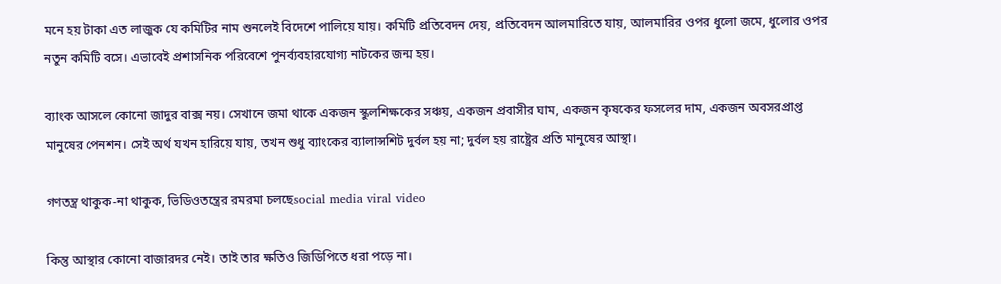মনে হয় টাকা এত লাজুক যে কমিটির নাম শুনলেই বিদেশে পালিয়ে যায়। কমিটি প্রতিবেদন দেয়, প্রতিবেদন আলমারিতে যায়, আলমারির ওপর ধুলো জমে, ধুলোর ওপর নতুন কমিটি বসে। এভাবেই প্রশাসনিক পরিবেশে পুনর্ব্যবহারযোগ্য নাটকের জন্ম হয়।

ব্যাংক আসলে কোনো জাদুর বাক্স নয়। সেখানে জমা থাকে একজন স্কুলশিক্ষকের সঞ্চয়, একজন প্রবাসীর ঘাম, একজন কৃষকের ফসলের দাম, একজন অবসরপ্রাপ্ত মানুষের পেনশন। সেই অর্থ যখন হারিয়ে যায়, তখন শুধু ব্যাংকের ব্যালান্সশিট দুর্বল হয় না; দুর্বল হয় রাষ্ট্রের প্রতি মানুষের আস্থা।

গণতন্ত্র থাকুক-না থাকুক, ভিডিওতন্ত্রের রমরমা চলছেsocial media viral video

কিন্তু আস্থার কোনো বাজারদর নেই। তাই তার ক্ষতিও জিডিপিতে ধরা পড়ে না।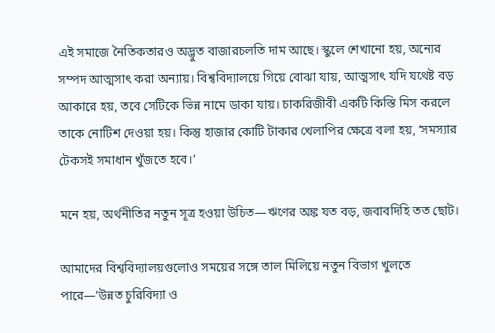এই সমাজে নৈতিকতারও অদ্ভুত বাজারচলতি দাম আছে। স্কুলে শেখানো হয়, অন্যের সম্পদ আত্মসাৎ করা অন্যায়। বিশ্ববিদ্যালয়ে গিয়ে বোঝা যায়, আত্মসাৎ যদি যথেষ্ট বড় আকারে হয়, তবে সেটিকে ভিন্ন নামে ডাকা যায়। চাকরিজীবী একটি কিস্তি মিস করলে তাকে নোটিশ দেওয়া হয়। কিন্তু হাজার কোটি টাকার খেলাপির ক্ষেত্রে বলা হয়, ‘সমস্যার টেকসই সমাধান খুঁজতে হবে।’

মনে হয়, অর্থনীতির নতুন সূত্র হওয়া উচিত—ঋণের অঙ্ক যত বড়, জবাবদিহি তত ছোট।

আমাদের বিশ্ববিদ্যালয়গুলোও সময়ের সঙ্গে তাল মিলিয়ে নতুন বিভাগ খুলতে পারে—‘উন্নত চুরিবিদ্যা ও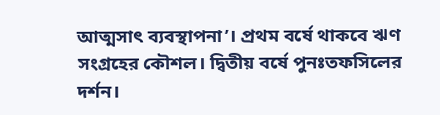আত্মসাৎ ব্যবস্থাপনা’। প্রথম বর্ষে থাকবে ঋণ সংগ্রহের কৌশল। দ্বিতীয় বর্ষে পুনঃতফসিলের দর্শন।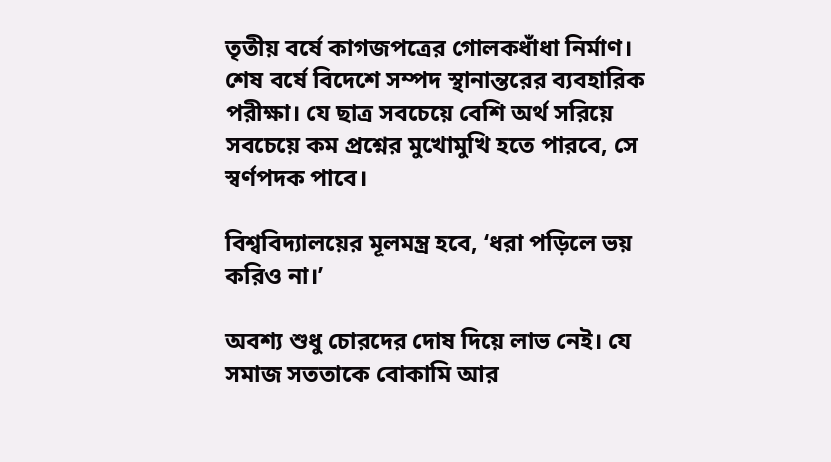তৃতীয় বর্ষে কাগজপত্রের গোলকধাঁধা নির্মাণ। শেষ বর্ষে বিদেশে সম্পদ স্থানান্তরের ব্যবহারিক পরীক্ষা। যে ছাত্র সবচেয়ে বেশি অর্থ সরিয়ে সবচেয়ে কম প্রশ্নের মুখোমুখি হতে পারবে, সে স্বর্ণপদক পাবে।

বিশ্ববিদ্যালয়ের মূলমন্ত্র হবে, ‘ধরা পড়িলে ভয় করিও না।’

অবশ্য শুধু চোরদের দোষ দিয়ে লাভ নেই। যে সমাজ সততাকে বোকামি আর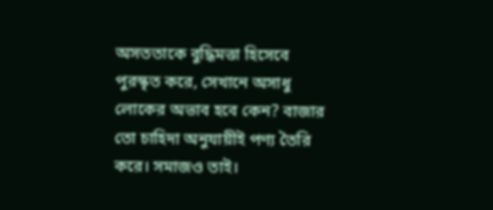অসততাকে বুদ্ধিমত্তা হিসেবে পুরস্কৃত করে, সেখানে অসাধু লোকের অভাব হবে কেন? বাজার তো চাহিদা অনুযায়ীই পণ্য তৈরি করে। সমাজও তাই।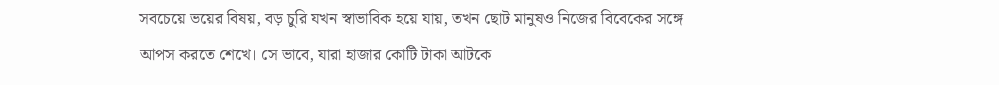সবচেয়ে ভয়ের বিষয়, বড় চুরি যখন স্বাভাবিক হয়ে যায়, তখন ছোট মানুষও নিজের বিবেকের সঙ্গে আপস করতে শেখে। সে ভাবে, যারা হাজার কোটি টাকা আটকে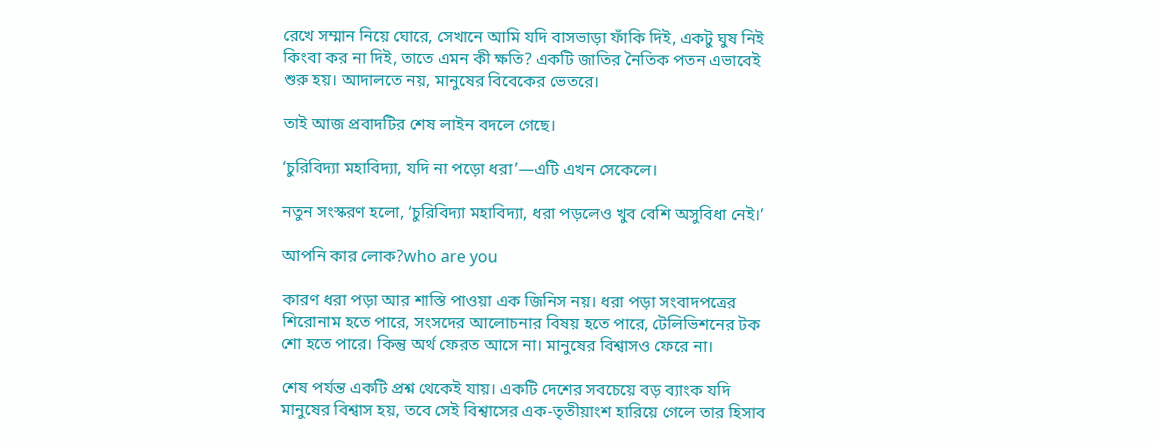রেখে সম্মান নিয়ে ঘোরে, সেখানে আমি যদি বাসভাড়া ফাঁকি দিই, একটু ঘুষ নিই কিংবা কর না দিই, তাতে এমন কী ক্ষতি? একটি জাতির নৈতিক পতন এভাবেই শুরু হয়। আদালতে নয়, মানুষের বিবেকের ভেতরে।

তাই আজ প্রবাদটির শেষ লাইন বদলে গেছে।

‘চুরিবিদ্যা মহাবিদ্যা, যদি না পড়ো ধরা’—এটি এখন সেকেলে।

নতুন সংস্করণ হলো, ‘চুরিবিদ্যা মহাবিদ্যা, ধরা পড়লেও খুব বেশি অসুবিধা নেই।’

আপনি কার লোক?who are you

কারণ ধরা পড়া আর শাস্তি পাওয়া এক জিনিস নয়। ধরা পড়া সংবাদপত্রের শিরোনাম হতে পারে, সংসদের আলোচনার বিষয় হতে পারে, টেলিভিশনের টক শো হতে পারে। কিন্তু অর্থ ফেরত আসে না। মানুষের বিশ্বাসও ফেরে না।

শেষ পর্যন্ত একটি প্রশ্ন থেকেই যায়। একটি দেশের সবচেয়ে বড় ব্যাংক যদি মানুষের বিশ্বাস হয়, তবে সেই বিশ্বাসের এক-তৃতীয়াংশ হারিয়ে গেলে তার হিসাব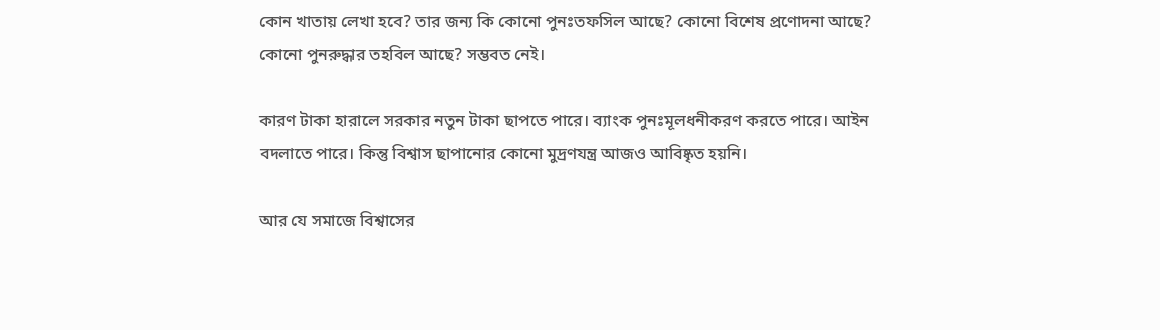কোন খাতায় লেখা হবে? তার জন্য কি কোনো পুনঃতফসিল আছে? কোনো বিশেষ প্রণোদনা আছে? কোনো পুনরুদ্ধার তহবিল আছে? সম্ভবত নেই।

কারণ টাকা হারালে সরকার নতুন টাকা ছাপতে পারে। ব্যাংক পুনঃমূলধনীকরণ করতে পারে। আইন বদলাতে পারে। কিন্তু বিশ্বাস ছাপানোর কোনো মুদ্রণযন্ত্র আজও আবিষ্কৃত হয়নি।

আর যে সমাজে বিশ্বাসের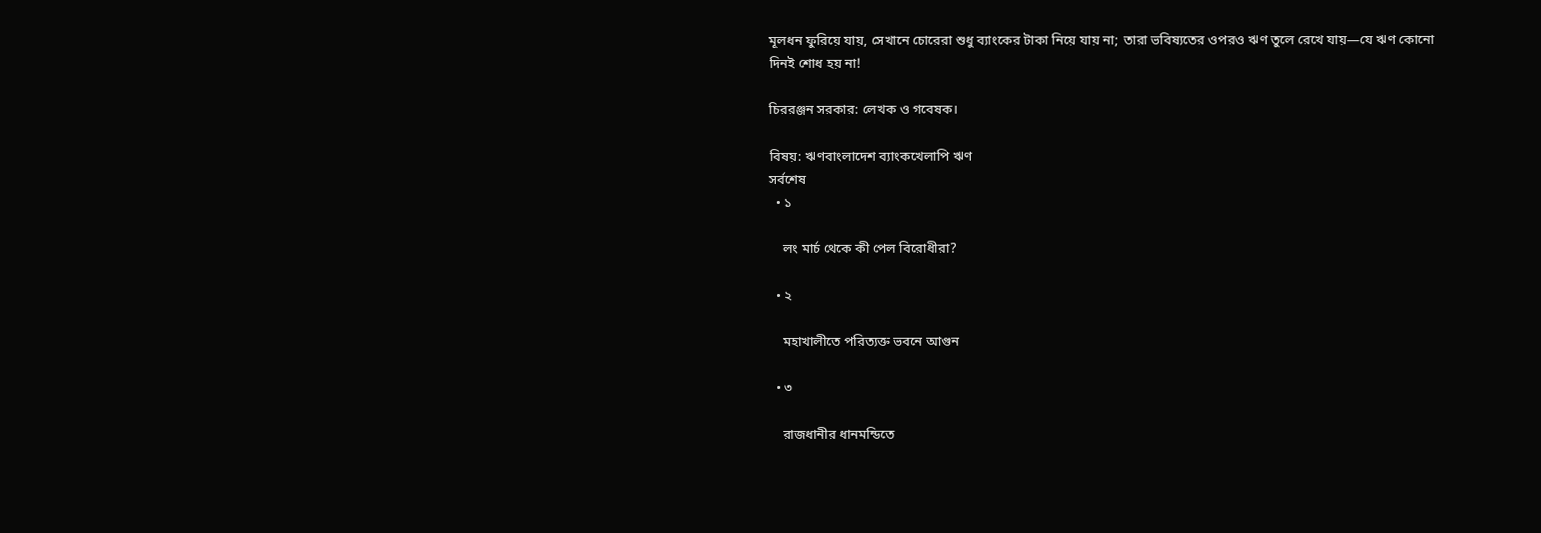মূলধন ফুরিয়ে যায়, সেখানে চোরেরা শুধু ব্যাংকের টাকা নিয়ে যায় না; তারা ভবিষ্যতের ওপরও ঋণ তুলে রেখে যায়—যে ঋণ কোনো দিনই শোধ হয় না!

চিররঞ্জন সরকার: লেখক ও গবেষক।

বিষয়: ঋণবাংলাদেশ ব্যাংকখেলাপি ঋণ
সর্বশেষ
  • ১

    লং মার্চ থেকে কী পেল বিরোধীরা?

  • ২

    মহাখালীতে পরিত্যক্ত ভবনে আগুন

  • ৩

    রাজধানীর ধানমন্ডিতে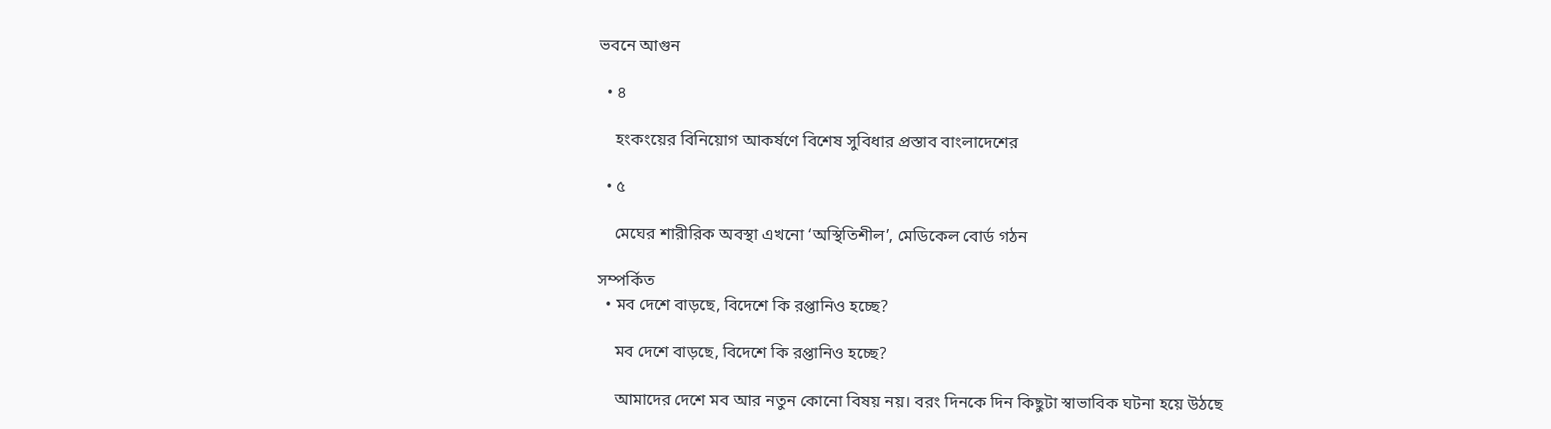ভবনে আগুন

  • ৪

    হংকংয়ের বিনিয়োগ আকর্ষণে বিশেষ সুবিধার প্রস্তাব বাংলাদেশের

  • ৫

    মেঘের শারীরিক অবস্থা এখনো ‘অস্থিতিশীল’, মেডিকেল বোর্ড গঠন

সম্পর্কিত
  • মব দেশে বাড়ছে, বিদেশে কি রপ্তানিও হচ্ছে?

    মব দেশে বাড়ছে, বিদেশে কি রপ্তানিও হচ্ছে?

    আমাদের দেশে মব আর নতুন কোনো বিষয় নয়। বরং দিনকে দিন কিছুটা স্বাভাবিক ঘটনা হয়ে উঠছে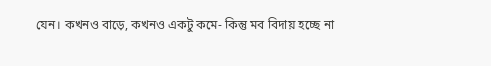যেন। কখনও বাড়ে, কখনও একটু কমে- কিন্তু মব বিদায় হচ্ছে না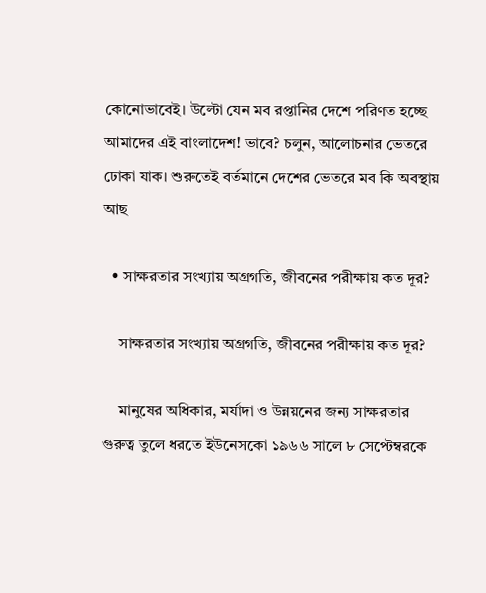কোনোভাবেই। উল্টো যেন মব রপ্তানির দেশে পরিণত হচ্ছে আমাদের এই বাংলাদেশ! ভাবে? চলুন, আলোচনার ভেতরে ঢোকা যাক। শুরুতেই বর্তমানে দেশের ভেতরে মব কি অবস্থায় আছ

  • সাক্ষরতার সংখ্যায় অগ্রগতি, জীবনের পরীক্ষায় কত দূর?

    সাক্ষরতার সংখ্যায় অগ্রগতি, জীবনের পরীক্ষায় কত দূর?

    মানুষের অধিকার, মর্যাদা ও উন্নয়নের জন্য সাক্ষরতার গুরুত্ব তুলে ধরতে ইউনেসকো ১৯৬৬ সালে ৮ সেপ্টেম্বরকে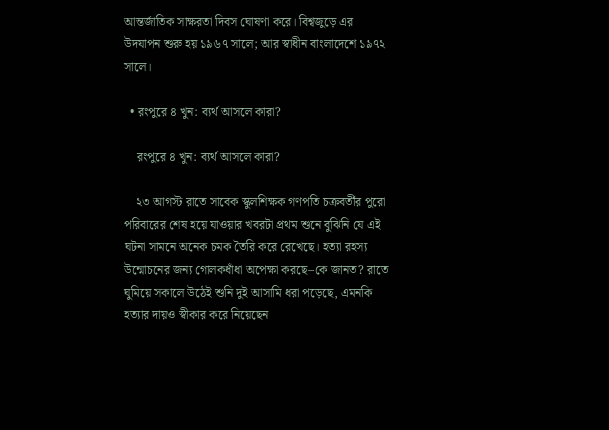আন্তর্জাতিক সাক্ষরতা দিবস ঘোষণা করে। বিশ্বজুড়ে এর উদযাপন শুরু হয় ১৯৬৭ সালে; আর স্বাধীন বাংলাদেশে ১৯৭২ সালে।

  • রংপুরে ৪ খুন: ব্যর্থ আসলে কারা?

    রংপুরে ৪ খুন: ব্যর্থ আসলে কারা?

    ২৩ আগস্ট রাতে সাবেক স্কুলশিক্ষক গণপতি চক্রবর্তীর পুরো পরিবারের শেষ হয়ে যাওয়ার খবরটা প্রথম শুনে বুঝিনি যে এই ঘটনা সামনে অনেক চমক তৈরি করে রেখেছে। হত্যা রহস্য উন্মোচনের জন্য গোলকধাঁধা অপেক্ষা করছে–কে জানত? রাতে ঘুমিয়ে সকালে উঠেই শুনি দুই আসামি ধরা পড়েছে, এমনকি হত্যার দায়ও স্বীকার করে নিয়েছেন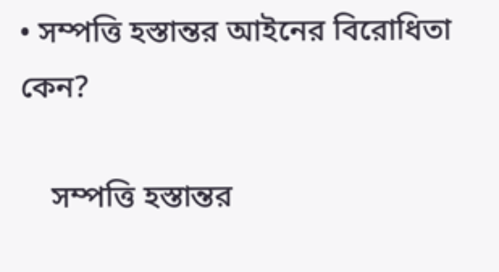• সম্পত্তি হস্তান্তর আইনের বিরোধিতা কেন?

    সম্পত্তি হস্তান্তর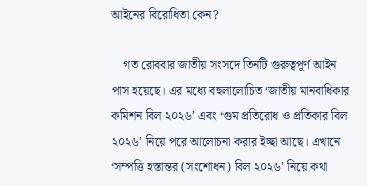আইনের বিরোধিতা কেন?

    গত রোববার জাতীয় সংসদে তিনটি গুরুত্বপূর্ণ আইন পাস হয়েছে। এর মধ্যে বহুলালোচিত ‘জাতীয় মানবাধিকার কমিশন বিল ২০২৬’ এবং ‘গুম প্রতিরোধ ও প্রতিকার বিল ২০২৬’ নিয়ে পরে আলোচনা করার ইচ্ছা আছে। এখানে ‘সম্পত্তি হস্তান্তর (সংশোধন) বিল ২০২৬’ নিয়ে কথা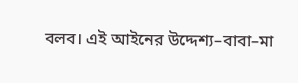বলব। এই আইনের উদ্দেশ্য–বাবা–মা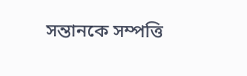সন্তানকে সম্পত্তি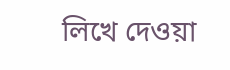লিখে দেওয়া